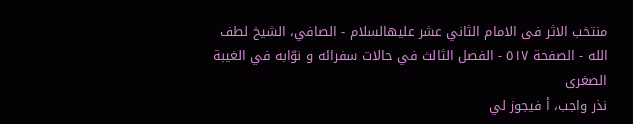منتخب الاثر فی الامام الثاني عشر علیهالسلام - الصافي، الشيخ لطف الله - الصفحة ٥١٧ - الفصل الثالث في حالات سفرائه و نوّابه في الغيبة الصغرى
نذر واجب، أ فيجوز لي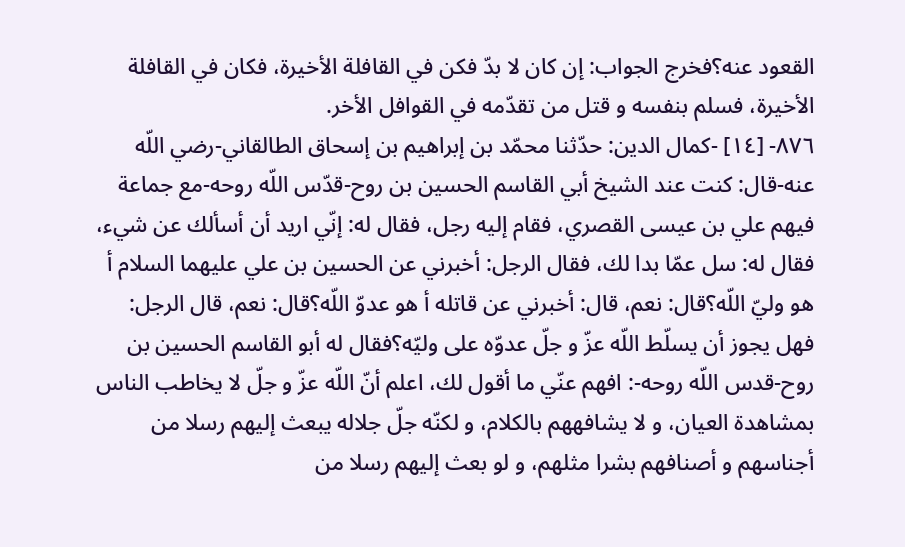القعود عنه؟فخرج الجواب: إن كان لا بدّ فكن في القافلة الأخيرة، فكان في القافلة الأخيرة، فسلم بنفسه و قتل من تقدّمه في القوافل الأخر.
٨٧٦- [١٤] -كمال الدين: حدّثنا محمّد بن إبراهيم بن إسحاق الطالقاني-رضي اللّه عنه-قال: كنت عند الشيخ أبي القاسم الحسين بن روح-قدّس اللّه روحه-مع جماعة فيهم علي بن عيسى القصري، فقام إليه رجل، فقال له: إنّي اريد أن أسألك عن شيء، فقال له: سل عمّا بدا لك، فقال الرجل: أخبرني عن الحسين بن علي عليهما السلام أ هو وليّ اللّه؟قال: نعم، قال: أخبرني عن قاتله أ هو عدوّ اللّه؟قال: نعم، قال الرجل: فهل يجوز أن يسلّط اللّه عزّ و جلّ عدوّه على وليّه؟فقال له أبو القاسم الحسين بن روح-قدس اللّه روحه-: افهم عنّي ما أقول لك، اعلم أنّ اللّه عزّ و جلّ لا يخاطب الناس بمشاهدة العيان، و لا يشافههم بالكلام، و لكنّه جلّ جلاله يبعث إليهم رسلا من أجناسهم و أصنافهم بشرا مثلهم، و لو بعث إليهم رسلا من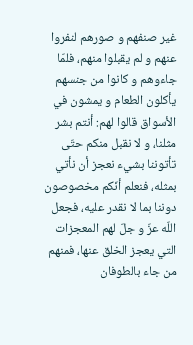غير صنفهم و صورهم لنفروا عنهم و لم يقبلوا منهم، فلمّا جاءوهم و كانوا من جنسهم يأكلون الطعام و يمشون في الأسواق قالوا لهم: أنتم بشر مثلنا، و لا نقبل منكم حتّى تأتوننا بشيء نعجز أن نأتي بمثله، فنعلم أنّكم مخصوصون دوننا بما لا نقدر عليه، فجعل اللّه عزّ و جلّ لهم المعجزات التي يعجز الخلق عنها، فمنهم من جاء بالطوفان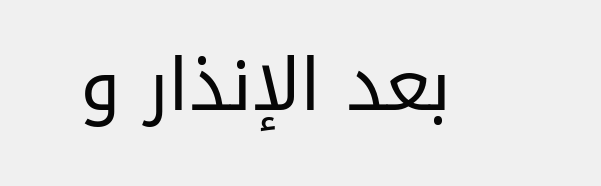بعد الإنذار و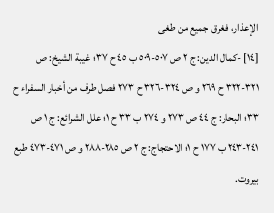الإعذار، فغرق جميع من طغى
[١٤] -كمال الدين: ج ٢ ص ٥٠٧-٥٠٩ ب ٤٥ ح ٣٧؛ غيبة الشيخ: ص ٣٢١-٣٢٢ ح ٢٦٩ و ص ٣٢٤-٣٢٦ ح ٢٧٣ فصل طرف من أخبار السفراء ح ٣٣؛ البحار: ج ٤٤ ص ٢٧٣ و ٢٧٤ ب ٣٣ ح ١؛ علل الشرائع: ج ١ ص ٢٤١-٢٤٣ ب ١٧٧ ح ١؛ الاحتجاج: ج ٢ ص ٢٨٥-٢٨٨ و ص ٤٧١-٤٧٣ طبع بيروت.